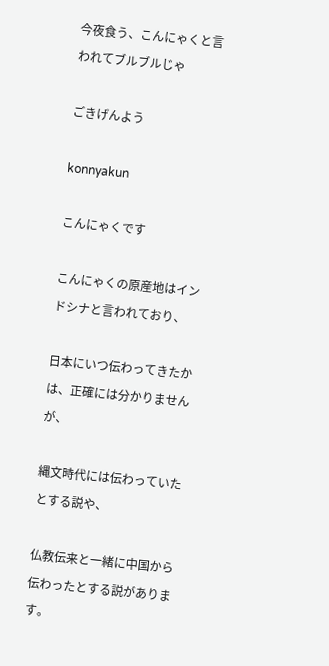今夜食う、こんにゃくと言われてブルブルじゃ

ごきげんよう

konnyakun

こんにゃくです

こんにゃくの原産地はインドシナと言われており、

日本にいつ伝わってきたかは、正確には分かりませんが、

縄文時代には伝わっていたとする説や、

仏教伝来と一緒に中国から伝わったとする説があります。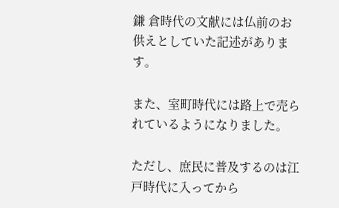鎌 倉時代の文献には仏前のお供えとしていた記述があります。

また、室町時代には路上で売られているようになりました。

ただし、庶民に普及するのは江戸時代に入ってから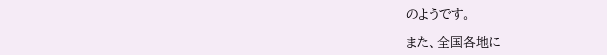のようです。

また、全国各地に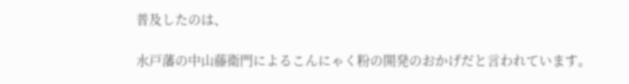普及したのは、

水戸藩の中山藤衛門によるこんにゃく粉の開発のおかげだと言われています。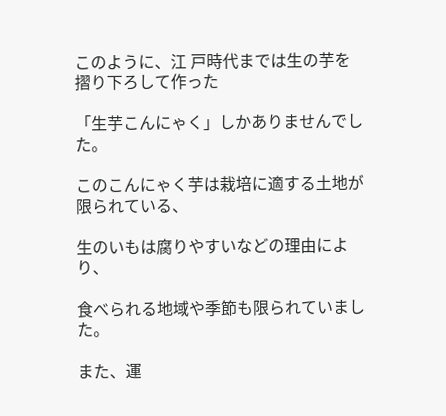このように、江 戸時代までは生の芋を摺り下ろして作った

「生芋こんにゃく」しかありませんでした。

このこんにゃく芋は栽培に適する土地が限られている、

生のいもは腐りやすいなどの理由により、

食べられる地域や季節も限られていました。

また、運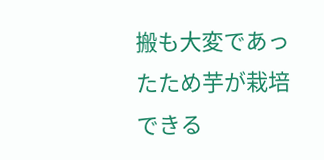搬も大変であったため芋が栽培できる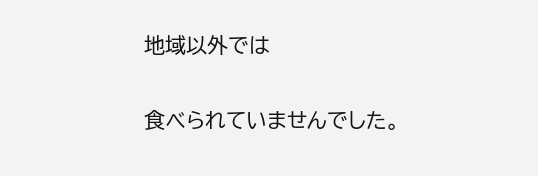地域以外では

食べられていませんでした。